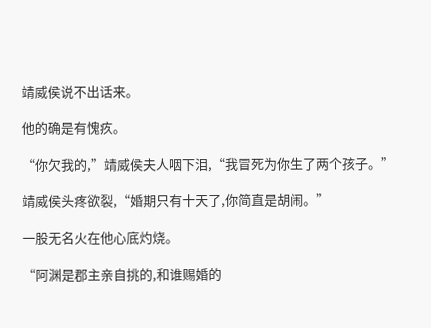靖威侯说不出话来。

他的确是有愧疚。

“你欠我的,”靖威侯夫人咽下泪,“我冒死为你生了两个孩子。”

靖威侯头疼欲裂,“婚期只有十天了,你简直是胡闹。”

一股无名火在他心底灼烧。

“阿渊是郡主亲自挑的,和谁赐婚的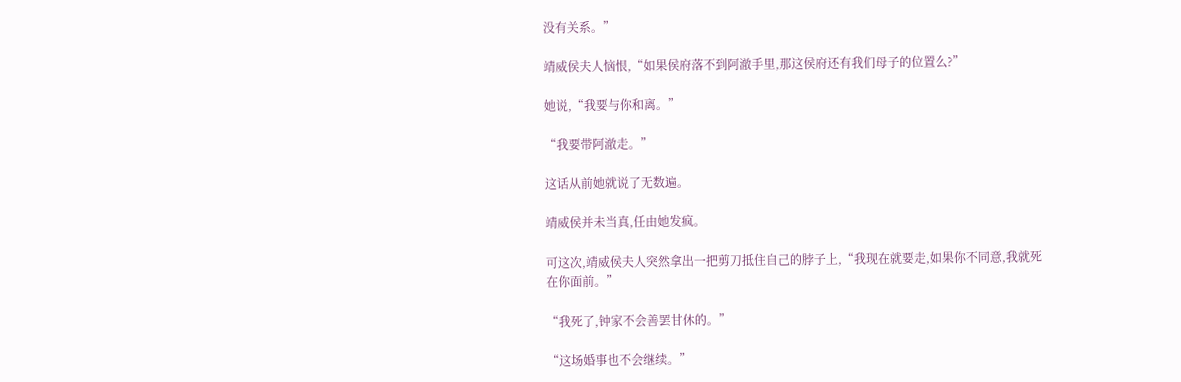没有关系。”

靖威侯夫人恼恨,“如果侯府落不到阿澈手里,那这侯府还有我们母子的位置么?”

她说,“我要与你和离。”

“我要带阿澈走。”

这话从前她就说了无数遍。

靖威侯并未当真,任由她发疯。

可这次,靖威侯夫人突然拿出一把剪刀抵住自己的脖子上,“我现在就要走,如果你不同意,我就死在你面前。”

“我死了,钟家不会善罢甘休的。”

“这场婚事也不会继续。”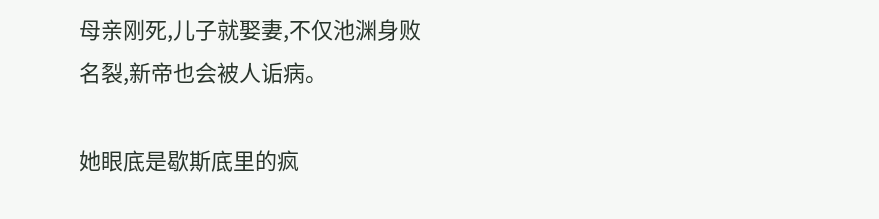母亲刚死,儿子就娶妻,不仅池渊身败名裂,新帝也会被人诟病。

她眼底是歇斯底里的疯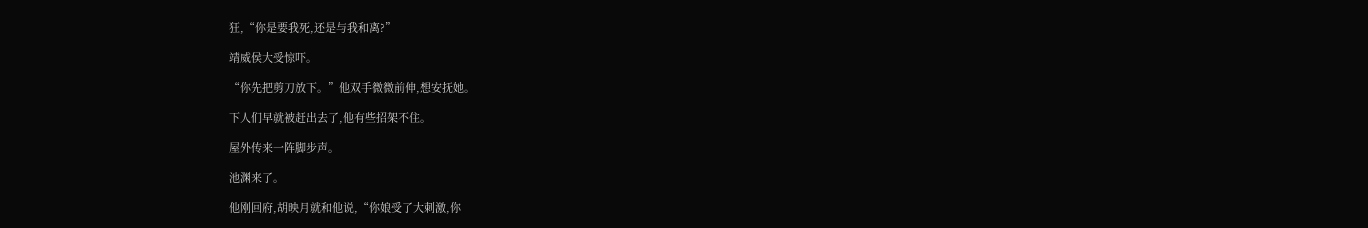狂,“你是要我死,还是与我和离?”

靖威侯大受惊吓。

“你先把剪刀放下。”他双手微微前伸,想安抚她。

下人们早就被赶出去了,他有些招架不住。

屋外传来一阵脚步声。

池渊来了。

他刚回府,胡映月就和他说,“你娘受了大刺激,你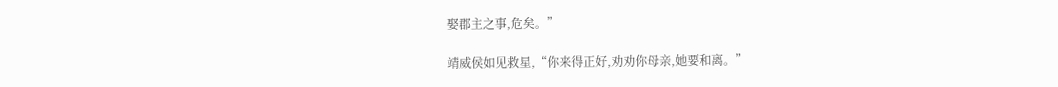娶郡主之事,危矣。”

靖威侯如见救星,“你来得正好,劝劝你母亲,她要和离。”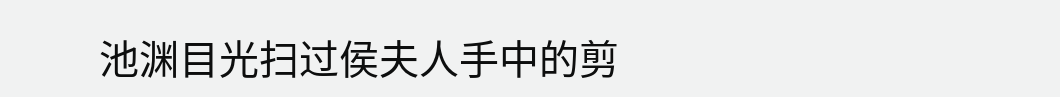池渊目光扫过侯夫人手中的剪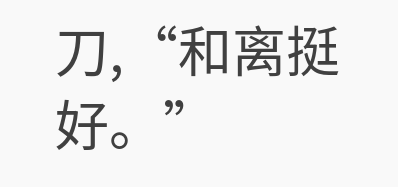刀,“和离挺好。”